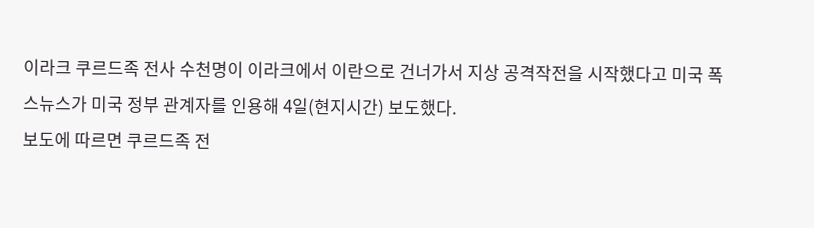이라크 쿠르드족 전사 수천명이 이라크에서 이란으로 건너가서 지상 공격작전을 시작했다고 미국 폭스뉴스가 미국 정부 관계자를 인용해 4일(현지시간) 보도했다.
보도에 따르면 쿠르드족 전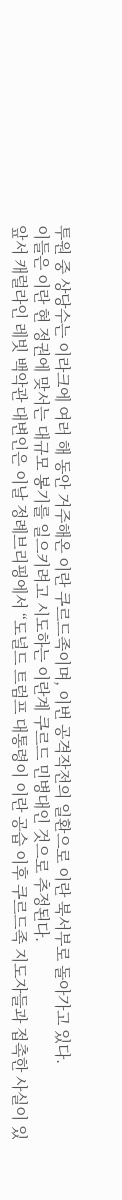투원 중 상당수는 이라크에 여러 해 동안 거주해온 이란 쿠르드족이며, 이번 공격작전의 일환으로 이란 북서부로 돌아가고 있다.
이들은 이란 현 정권에 맞서는 대규모 봉기를 일으키려고 시도하는 이란계 쿠르드 민병대인 것으로 추정된다.
앞서 캐럴라인 레빗 백악관 대변인은 이날 정례브리핑에서 “도널드 트럼프 대통령이 이란 공습 이후 쿠르드족 지도자들과 접촉한 사실이 있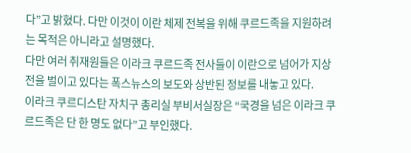다”고 밝혔다. 다만 이것이 이란 체제 전복을 위해 쿠르드족을 지원하려는 목적은 아니라고 설명했다.
다만 여러 취재원들은 이라크 쿠르드족 전사들이 이란으로 넘어가 지상전을 벌이고 있다는 폭스뉴스의 보도와 상반된 정보를 내놓고 있다.
이라크 쿠르디스탄 자치구 총리실 부비서실장은 “국경을 넘은 이라크 쿠르드족은 단 한 명도 없다”고 부인했다.